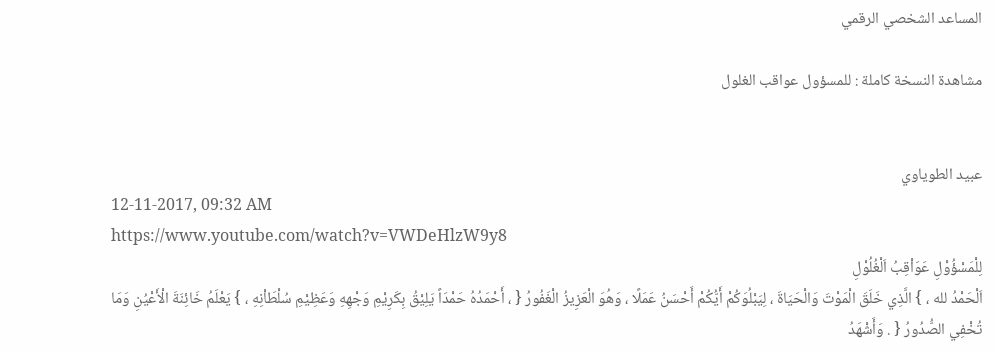المساعد الشخصي الرقمي

مشاهدة النسخة كاملة : للمسؤول عواقب الغلول


عبيد الطوياوي
12-11-2017, 09:32 AM
https://www.youtube.com/watch?v=VWDeHlzW9y8
لِلْمَسْؤُوْلِ عَوَاْقِبُ اَلْغُلُوْلِ
اَلْحَمْدُ لله ، } الَّذِي خَلَقَ الْمَوْتَ وَالْحَيَاةَ ، لِيَبْلُوَكُمْ أَيُّكُمْ أَحْسَنُ عَمَلًا ، وَهُوَ الْعَزِيزُ الْغَفُورُ { ، أَحْمَدُهُ حَمْدَاً يَلِيْقُ بِكَرِيْمِ وَجْهِهِ وَعَظِيْمِ سُلْطَاْنِهِ ، } يَعْلَمُ خَائِنَةَ الْأَعْيُنِ وَمَا تُخْفِي الصُّدُورُ { . وَأَشْهَدُ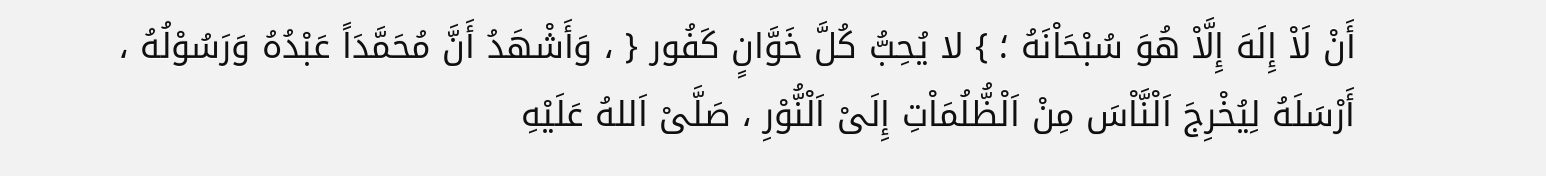أَنْ لَاْ إِلَهَ إِلَّاْ هُوَ سُبْحَاْنَهُ ؛ } لا يُحِبُّ كُلَّ خَوَّانٍ كَفُور { ، وَأَشْهَدُ أَنَّ مُحَمَّدَاً عَبْدُهُ وَرَسُوْلُهُ ، أَرْسَلَهُ لِيُخْرِجَ اَلْنَّاْسَ مِنْ اَلْظُّلُمَاْتِ إِلَىْ اَلْنُّوْرِ ، صَلَّىْ اَللهُ عَلَيْهِ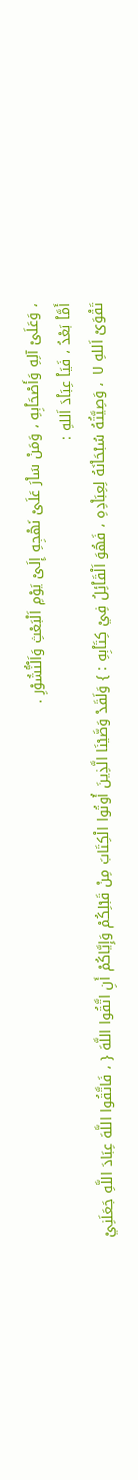، وَعَلَىْ آلِهِ وَأَصْحَاْبِهِ ، وَمَنْ سَاْرَ عَلَىْ نَهْجِهِ إِلَىْ يَوْمِ اَلْبَعْثِ وَاَلْنُّشُوْرِ .
أَمَّاْ بَعْدُ ، فَيَاْ عِبَاْدَ اَللهِ :
تَقْوَىْ اَللهِ U ، وَصِيَّتُهُ سُبْحَاْنَهُ لِعِبَاْدِهِ ، فَهُوَ اَلْقَاْئِلُ فِيْ كِتَاْبِهِ : } وَلَقَدْ وَصَّيْنَا الَّذِينَ أُوتُوا الْكِتَابَ مِنْ قَبْلِكُمْ وَإِيَّاكُمْ أَنِ اتَّقُوا اللَّهَ { ، فَاتَّقُوا اللَّهَ عِبَادَ اللَّهِ جَعَلَنِيْ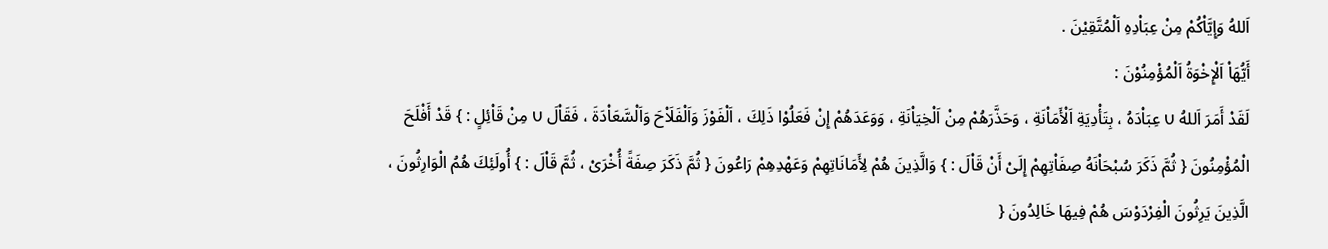اَللهُ وَإِيَّاْكُمْ مِنْ عِبَاْدِهِ اَلْمُتَّقِيْنَ .
أَيُّهَاْ اَلْإِخْوَةُ اَلْمُؤْمِنُوْنَ :
لَقَدْ أَمَرَ اَللهُ U عِبَاْدَهُ ، بِتَأْدِيَةِ اَلْأَمَاْنَةِ ، وَحَذَّرَهُمْ مِنْ اَلْخِيَاْنَةِ ، وَوَعَدَهُمْ إِنْ فَعَلُوْا ذَلِكَ ، اَلْفَوْزَ وَاَلْفَلَاْحَ وَاَلْسَّعَاْدَةَ ، فَقَاْلَ U مِنْ قَاْئِلٍ : } قَدْ أَفْلَحَ الْمُؤْمِنُونَ { ثُمَّ ذَكَرَ سُبْحَاْنَهُ صِفَاْتِهِمْ إِلَىْ أَنْ قَاْلَ : } وَالَّذِينَ هُمْ لِأَمَانَاتِهِمْ وَعَهْدِهِمْ رَاعُونَ { ثُمَّ ذَكَرَ صِفَةً أُخْرَىْ ، ثُمَّ قَاْلَ : } أُولَئِكَ هُمُ الْوَارِثُونَ ، الَّذِينَ يَرِثُونَ الْفِرْدَوْسَ هُمْ فِيهَا خَالِدُونَ {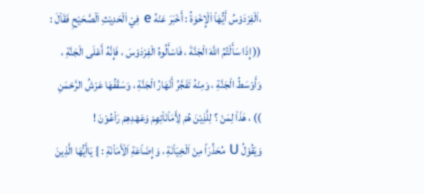،اَلْفِرْدَوْسُ أَيُّهَاْ اَلْإِخْوَةُ : أَخْبَرَ عَنْهُ e فِيْ اَلْحَدِيْثِ اَلْصَّحَيْحِ فَقَاْلَ : (( إِذَا سَأَلْتُمُ اللَّهَ الْجَنَّةَ ، فَاسْأَلُوهُ الْفِرْدَوْسَ ، فَإِنَّهُ أَعْلَى الْجَنَّةِ ، وَأَوْسَطُ الْجَنَّةِ ، وَمِنْهُ تَفَجَّرُ أَنْهَارُ الْجَنَّةِ ، وَسَقْفُهَا عَرْشُ الرَّحْمَنِ )) ، هَذَاْ لِمَنْ ؟ لِلَّذِيْنَ هُمْ لِأَمَاْنَاْتِهِمْ وَعَهْدِهِمْ رَاْعُوْنَ !
وَيَقُوْلُ U مُحَذِّرَاً مِنْ اَلْخِيَاْنَةِ ، وَإِضَاْعَةِ اَلْأَمَاْنَةِ : } يَاأَيُّهَا الَّذِينَ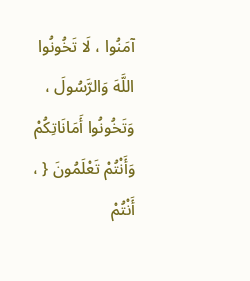آمَنُوا ، لَا تَخُونُوا اللَّهَ وَالرَّسُولَ ، وَتَخُونُوا أَمَانَاتِكُمْ وَأَنْتُمْ تَعْلَمُونَ { ، أَنْتُمْ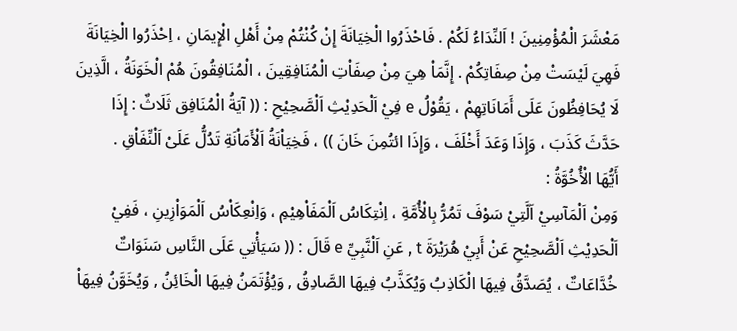مَعْشَرَ الْمُؤْمِنِينَ ! اَلنِّدَاءُ لَكُمْ . فَاحْذَرُوا الْخِيَانَةَ إِنْ كُنْتُمْ مِنْ أَهْلِ الْإِيمَانِ ، اِحْذَرُوا الْخِيَانَةَ فَهِيَ لَيْسَتْ مِنْ صِفَاتِكُمْ . إِنَّمَاْ هِيَ مِنْ صِفَاْتِ الْمُنَافِقِينَ ، الْمُنَافِقُونَ هُمْ الْخَوَنَةُ ، الَّذِينَ لَا يُحَافِظُونَ عَلَى أَمَانَاتِهِمْ ، يَقُوْلُ e فِيْ اَلْحَدِيْثِ اَلْصَّحِيْحِ : (( آيَةُ الْمُنَافِق ثَلَاثٌ : إِذَا حَدَّثَ كَذَبَ ، وَإِذَا وَعَدَ أَخْلَفَ ، وَإِذَا ائتُمِنَ خَانَ )) ، فَخِيَاْنَةُ اَلْأَمَاْنَةِ تَدُلُّ عَلَىْ اَلْنِّفَاْقِ .
أَيُّهَا الْأُخُوَّةُ :
وَمِنْ اَلْمَآسِيْ اَلَّتِيْ سَوْفَ تَمُرُّ بِالْأُمَّةِ ، اِنْتِكَاسُ اَلْمَفَاْهِيْمِ ، وَاِنْعِكَاْسُ اَلْمَوَاْزِينِ ، فَفِيْ اَلْحَدِيْثِ اَلْصَّحِيْحِ عَنْ أَبِيْ هُرَيْرَةَ t , عَنِ اَلْنَّبِيِّ e قَالَ : (( سَيَأْتِي عَلَى النَّاسِ سَنَوَاتٌ خُدَّاعَاتٌ ، يُصَدَّقُ فِيهَا الْكَاذِبُ وَيُكَذَّبُ فِيهَا الصَّادِقُ , وَيُؤْتَمَنُ فِيهَا الْخَائِنُ , وَيُخَوَّنُ فِيهَاْ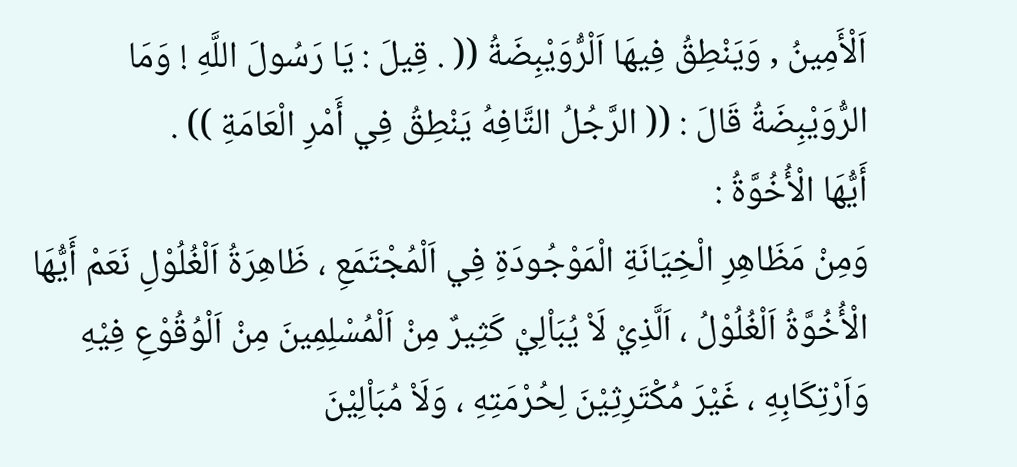اَلْأَمِينُ , وَيَنْطِقُ فِيهَا اَلْرُّوَيْبِضَةُ (( . قِيلَ : يَا رَسُولَ اللَّهِ ! وَمَا الرُّوَيْبِضَةُ قَالَ : (( الرَّجُلُ التَّافِهُ يَنْطِقُ فِي أَمْرِ الْعَامَةِ )) .
أَيُّهَا الْأُخُوَّةُ :
وَمِنْ مَظَاهِرِ الْخِيَانَةِ الْمَوْجُودَةِ فِي اَلْمُجْتَمَعِ ، ظَاهِرَةُ اَلْغُلُوْلِ نَعَمْ أَيُّهَا الْأُخُوَّةُ اَلْغُلُوْلُ ، اَلَّذِيْ لَاْ يُبَاْلِيْ كَثِيرٌ مِنْ اَلْمُسْلِمِينَ مِنْ اَلْوُقُوْعِ فِيْهِ وَاَرْتِكَابِهِ ، غَيْرَ مُكْتَرِثِيْنَ لِحُرْمَتِهِ ، وَلَاْ مُبَاْلِيْنَ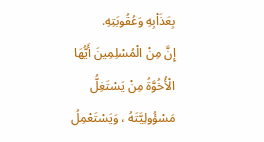بِعَذَاْبِهِ وَعُقُوبَتِهِ.
إِنَّ مِنْ الْمُسْلِمِينَ أَيُّهَا الْأُخُوَّةُ مِنْ يَسْتَغِلُّ مَسْؤُولِيَّتَهُ ، وَيَسْتَعْمِلُ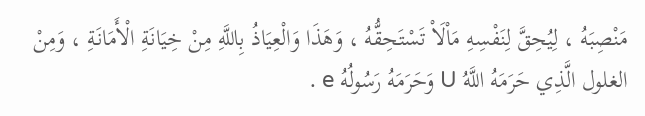مَنْصِبَهُ ، لِيُحِقَّ لِنَفْسِهِ مَاْلَاْ تَسْتَحِقُّهُ ، وَهَذَا وَالْعِيَاذُ بِاللَّهِ مِنْ خِيَانَةِ الْأَمَانَةِ ، وَمِنْ الغلول الَّذِي حَرَمَهُ اللَّهُ U وَحَرَمَهُ رَسُولُهُ e .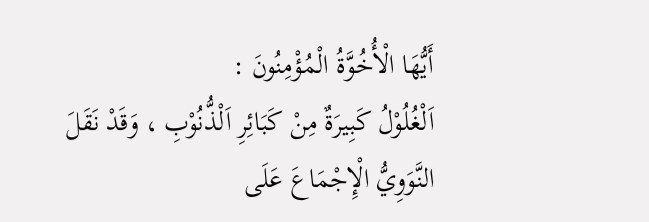أَيُّهَا الْأُخُوَّةُ الْمُؤْمِنُونَ :
اَلْغُلُوْلُ كَبِيرَةٌ مِنْ كَبَائِرِ اَلْذُّنُوْبِ ، وَقَدْ نَقَلَ النَّوَوِيُّ الْإِجْمَاعَ عَلَى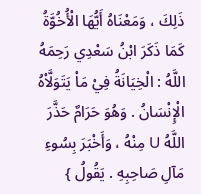ذَلِكَ ، وَمَعْنَاهُ أَيُّهَا الْأُخُوَّةُ كَمَا ذَكَرَ ابْنُ سَعْدِي رَحِمَهُ اللَّهُ : الْخِيَانَةُ فِيْ مَاْ يَتَوَلَّاْهُ الْإِنْسَانُ . وَهُوَ حَرَامٌ حَذَّرَ اللَّهُ U مِنْهُ ، وَأَخْبَرَ بِسُوءِ مَآلِ صَاحِبِهِ . يَقُولُ }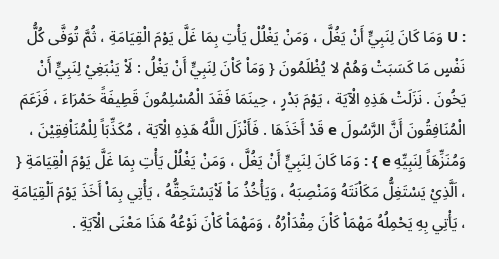: U وَمَا كَانَ لِنَبِيٍّ أَنْ يَغُلَّ ، وَمَنْ يَغْلُلْ يَأْتِ بِمَا غَلَّ يَوْمَ الْقِيَامَةِ ، ثُمَّ تُوَفَّى كُلُّ نَفْسٍ مَا كَسَبَتْ وَهُمْ لا يُظْلَمُونَ { وَمَاْ كَاْنَ لِنَبِيٍّ أَنْ يَغْلُ : لَاْ يَنْبَغِيْ لِنَبِيٍّ أَنْ يَخُونَ . نَزَلَتْ هَذِهِ الْآيَة ، يَوْمَ بَدْرٍ ، حِينَمَا فَقَدَ الْمُسْلِمُونَ قَطِيفَةً حَمْرَاءَ ، فَزَعَمَ الْمُنَافِقُونَ أَنَّ الرَّسُولَ e قَدْ أَخَذَهَا . فَأَنْزَلَ اللَّهُ هَذِهِ الْآيَة ، مُكَذِّبَاً لِلْمُنَاْفِقِيْنَ ، وَمُنَزِّهَاً لِنَبِيِّهِ e } : وَمَا كَانَ لِنَبِيٍّ أَنْ يَغُلَّ ، وَمَنْ يَغْلُلْ يَأْتِ بِمَا غَلَّ يَوْمَ الْقِيَامَةِ { ، اَلَّذِيْ يَسْتَغِلُّ مَكَاْنَتَهُ وَمَنْصِبَهُ ، وَيَأْخُذُ مَاْ لَاْيَسْتَحِقُّهُ ، يَأْتِي بِمَاْ أَخَذَ يَوْمَ اَلْقِيَامَةِ ، يَأْتِي بِهِ يَحْمِلُهُ مَهْمَاْ كَاْنَ مِقْدَاْرُهُ ، وَمَهْمَاْ كَاْنَ نَوْعُهُ هَذَا مَعْنَى الْآيَةِ .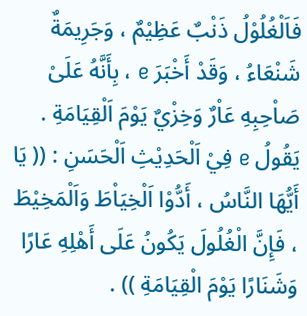فَاَلْغُلُوْلُ ذَنْبٌ عَظِيْمٌ ، وَجَرِيمَةٌ شَنْعَاءُ ، وَقَدْ أَخْبَرَ e ، بِأَنَّهُ عَلَىْ صَاْحِبِهِ عَاْرٌ وَخِزْيٌ يَوْمَ اَلْقِيَامَةِ . يَقُولُ e فِيْ اَلْحَدِيْثِ اَلْحَسَنِ : (( يَا أَيُّهَا النَّاسُ ، أَدُّوْا اَلْخِيَاْطَ وَاَلْمَخِيْطَ ، فَإِنَّ الْغُلُولَ يَكُونُ عَلَى أَهْلِهِ عَارًا وَشَنَارًا يَوْمَ الْقِيَامَةِ )) .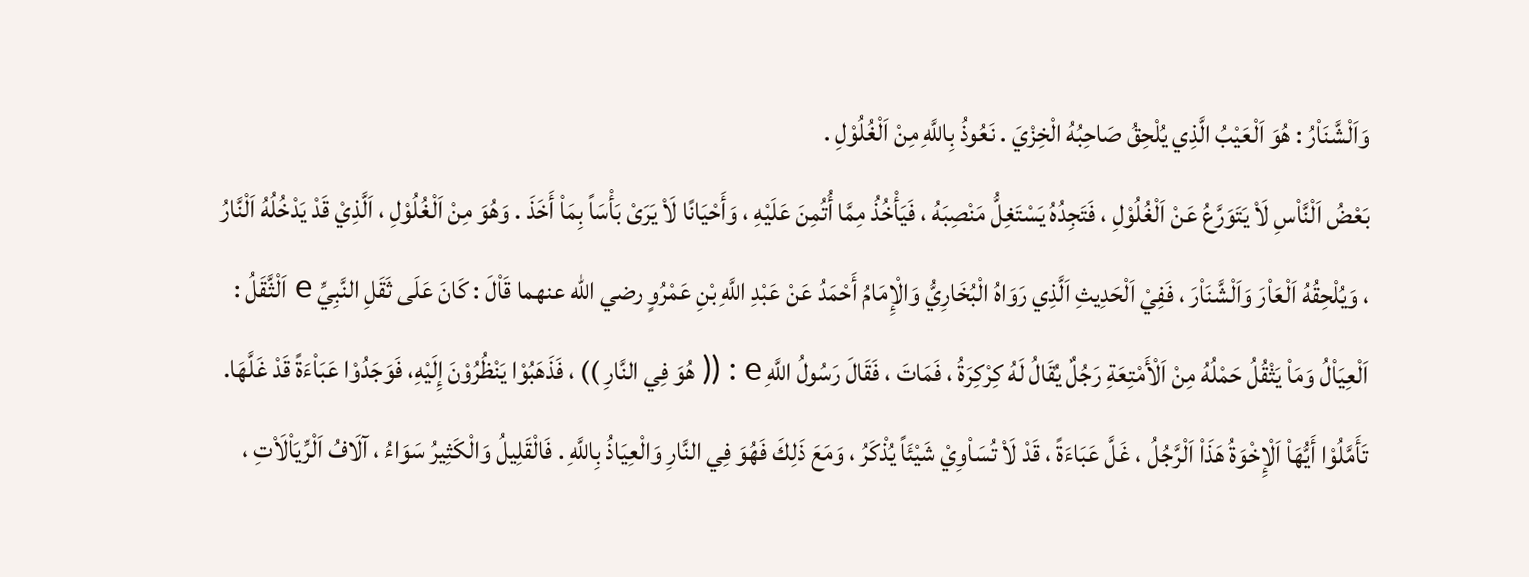وَاَلْشَّنَاْرُ : هُوَ اَلْعَيْبُ الَّذِي يُلْحِقُ صَاحِبُهُ الْخِزْيَ . نَعُوذُ بِاللَّهِ مِنْ اَلْغُلُوْلِ .
بَعْضُ اَلْنَّاْسِ لَاْ يَتَوَرَّعُ عَنْ اَلْغُلُوْلِ ، فَتَجِدُهُ يَسْتَغِلُّ مَنْصِبَهُ ، فَيَأْخُذُ مِمَّا أُتُمِنَ عَلَيْهِ ، وَأَحْيَانًا لَاْ يَرَىْ بَأْسَاً بِمَاْ أَخَذَ . وَهُوَ مِنْ اَلْغُلُوْلِ ، اَلَّذِيْ قَدْ يَدْخُلُهُ اَلْنَّارُ ، وَيُلْحِقُهُ اَلْعَاْرَ وَاَلْشَّنَاْرَ ، فَفِيْ اَلْحَدِيثِ اَلَّذِي رَوَاهُ الْبُخَارِيُّ وَالْإِمَامُ أَحْمَدُ عَنْ عَبْدِ اللَّهِ بْنِ عَمْرُوٍ رضي الله عنهما قَاْلَ : كَانَ عَلَى ثَقَلِ النَّبِيِّ e اَلْثَّقَلُ : اَلْعِيَاْلُ وَمَاْ يَثْقُلُ حَمْلُهُ مِنْ اَلْأَمْتِعَةِ رَجُلٌ يُقَالُ لَهُ كِرْكِرَةُ ، فَمَاتَ ، فَقَالَ رَسُولُ اللَّهِ e : (( هُوَ فِي النَّارِ )) ، فَذَهَبُوْا يَنْظُرُوْنَ إِلَيْهِ، فَوَجَدُوْا عَبَاْءَةً قَدْ غَلَّهَا.
تَأَمَّلُوْا أَيُّهَاْ اَلْإِخْوَةُ هَذَاْ اَلْرَّجُلُ ، غَلَّ عَبَاءَةً ، قَدْ لَاْ تُسَاْوِيْ شَيْئَاً يُذْكَرُ ، وَمَعَ ذَلِكَ فَهُوَ فِي النَّارِ وَالْعِيَاذُ بِاللَّهِ . فَالْقَلِيلُ وَالْكَثِيرُ سَوَاءُ ، آلَافُ اَلْرِّيَاْلَاْتِ ،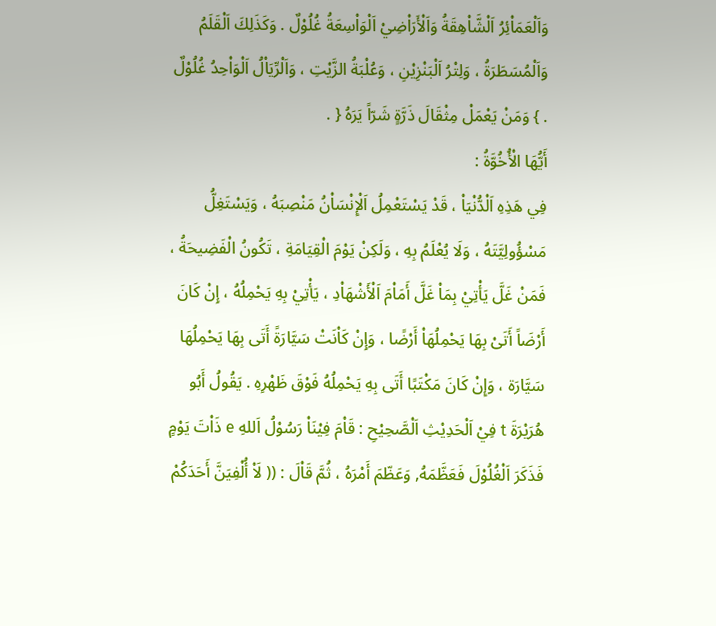وَاَلْعَمَاْئِرُ اَلْشَّاْهِقَةُ وَاَلْأَرَاْضِيْ اَلْوَاْسِعَةُ غُلُوْلٌ . وَكَذَلِكَ اَلْقَلَمُ وَاَلْمُسَطَرَةُ ، وَلِتْرُ اَلْبَنْزِيْنِ ، وَعُلْبَةُ الزَّيْتِ ، وَاَلْرِّيَاْلُ اَلْوَاْحِدُ غُلُوْلٌ . } وَمَنْ يَعْمَلْ مِثْقَالَ ذَرَّةٍ شَرّاً يَرَهُ { .
أَيُّهَا الْأُخُوَّةُ :
فِي هَذِهِ اَلْدُّنْيَاْ ، قَدْ يَسْتَعْمِلُ اَلْإِنْسَاْنُ مَنْصِبَهُ ، وَيَسْتَغِلُّ مَسْؤُولِيَّتَهُ ، وَلَا يُعْلَمُ بِهِ ، وَلَكِنْ يَوْمَ الْقِيَامَةِ ، تَكُونُ الْفَضِيحَةُ ، فَمَنْ غَلَّ يَأْتِيْ بِمَاْ غَلَّ أَمَاْمَ اَلْأَشْهَاْدِ ، يَأْتِيْ بِهِ يَحْمِلُهُ ، إِنْ كَانَ أَرْضَاً أَتَىْ بِهَا يَحْمِلُهَاْ أَرْضًا ، وَإِنْ كَاْنَتْ سَيَّارَةً أَتَى بِهَا يَحْمِلُهَا سَيَّارَة ، وَإِنْ كَانَ مَكْتَبًا أَتَى بِهِ يَحْمِلُهُ فَوْقَ ظَهْرِهِ . يَقُولُ أَبُو هُرَيْرَةَ t فِيْ اَلْحَدِيْثِ اَلْصَّحِيْحِ : قَاْمَ فِيْنَاْ رَسُوْلُ اَللهِ e ذَاْتَ يَوْمٍ فَذَكَرَ اَلْغُلُوْلَ فَعَظَّمَهُ, وَعَظّمَ أَمْرَهُ ، ثُمَّ قَاْلَ : (( لَاْ أُلْفِيَنَّ أَحَدَكُمْ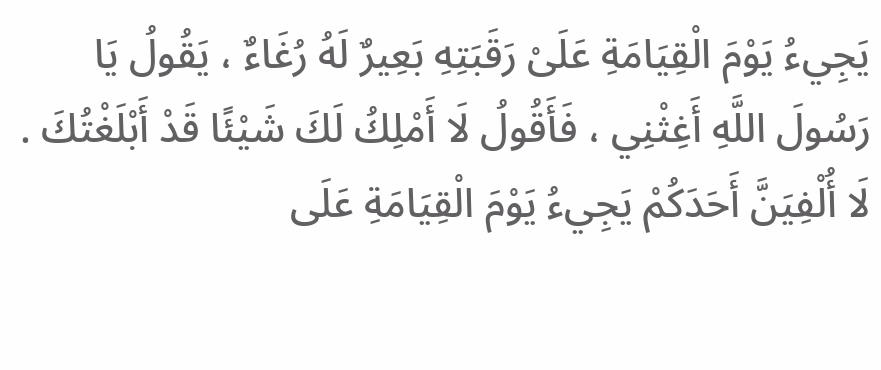يَجِيءُ يَوْمَ الْقِيَامَةِ عَلَىْ رَقَبَتِهِ بَعِيرٌ لَهُ رُغَاءٌ ، يَقُولُ يَا رَسُولَ اللَّهِ أَغِثْنِي ، فَأَقُولُ لَا أَمْلِكُ لَكَ شَيْئًا قَدْ أَبْلَغْتُكَ . لَا أُلْفِيَنَّ أَحَدَكُمْ يَجِيءُ يَوْمَ الْقِيَامَةِ عَلَى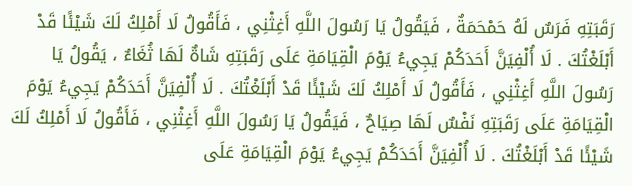رَقَبَتِهِ فَرَسٌ لَهُ حَمْحَمَةٌ ، فَيَقُولُ يَا رَسُولَ اللَّهِ أَغِثْنِي ، فَأَقُولُ لَا أَمْلِكُ لَكَ شَيْئًا قَدْ أَبْلَغْتُكَ . لَا أُلْفِيَنَّ أَحَدَكُمْ يَجِيءُ يَوْمَ الْقِيَامَةِ عَلَى رَقَبَتِهِ شَاةٌ لَهَا ثُغَاءٌ ، يَقُولُ يَا رَسُولَ اللَّهِ أَغِثْنِي ، فَأَقُولُ لَا أَمْلِكُ لَكَ شَيْئًا قَدْ أَبْلَغْتُكَ . لَا أُلْفِيَنَّ أَحَدَكُمْ يَجِيءُ يَوْمَ الْقِيَامَةِ عَلَى رَقَبَتِهِ نَفْسٌ لَهَا صِيَاحٌ ، فَيَقُولُ يَا رَسُولَ اللَّهِ أَغِثْنِي ، فَأَقُولُ لَا أَمْلِكُ لَكَ شَيْئًا قَدْ أَبْلَغْتُكَ . لَا أُلْفِيَنَّ أَحَدَكُمْ يَجِيءُ يَوْمَ الْقِيَامَةِ عَلَى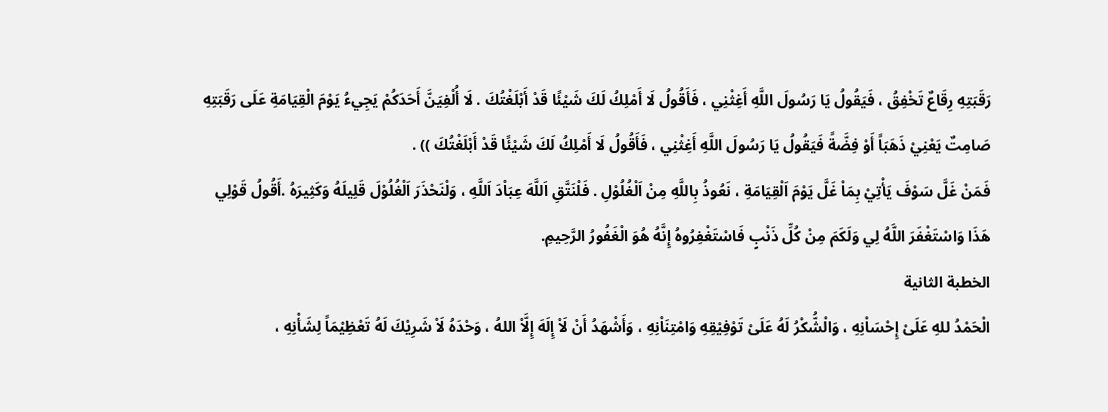رَقَبَتِهِ رِقَاعٌ تَخْفِقُ ، فَيَقُولُ يَا رَسُولَ اللَّهِ أَغِثْنِي ، فَأَقُولُ لَا أَمْلِكُ لَكَ شَيْئًا قَدْ أَبْلَغْتُكَ . لَا أُلْفِيَنَّ أَحَدَكُمْ يَجِيءُ يَوْمَ الْقِيَامَةِ عَلَى رَقَبَتِهِ صَامِتٌ يَعْنِيْ ذَهَبَاً أَوْ فِضَّةً فَيَقُولُ يَا رَسُولَ اللَّهِ أَغِثْنِي ، فَأَقُولُ لَا أَمْلِكُ لَكَ شَيْئًا قَدْ أَبْلَغْتُكَ )) .
فَمَنْ غَلَّ سَوْفَ يَأْتِيْ بِمَاْ غَلَّ يَوْمَ اَلْقِيَامَةِ ، نَعُوذُ بِاللَّهِ مِنْ اَلْغُلُوْلِ . فَلْنَتَّقِ اَللَّهَ عِبَاْدَ اَللَّهِ ، وَلْنَحْذَرَ اَلْغُلُوْلَ قَلِيلَهُ وَكَثِيرَهُ .أَقُولُ قَوْلِي هَذَا وَاسْتَغْفَرَ اللَّهُ لِي وَلَكَمَ مِنْ كُلِّ ذَنْبٍ فَاسْتَغْفِرُوهُ إِنَّهُ هُوَ الْغَفُورُ الرَّحِيمِ.
الخطبة الثانية
الْحَمْدُ للهِ عَلَىْ إِحْسَاْنِهِ ، وَالْشُّكْرُ لَهُ عَلَىْ تَوْفِيْقِهِ وَامْتِنَاْنِهِ ، وَأَشْهَدُ أَنْ لَاْ إِلَهَ إِلَّاْ اللهُ ، وَحْدَهُ لَاْ شَرِيْكَ لَهُ تَعْظِيْمَاً لِشَأْنِهِ ،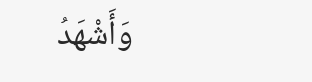وَأَشْهَدُ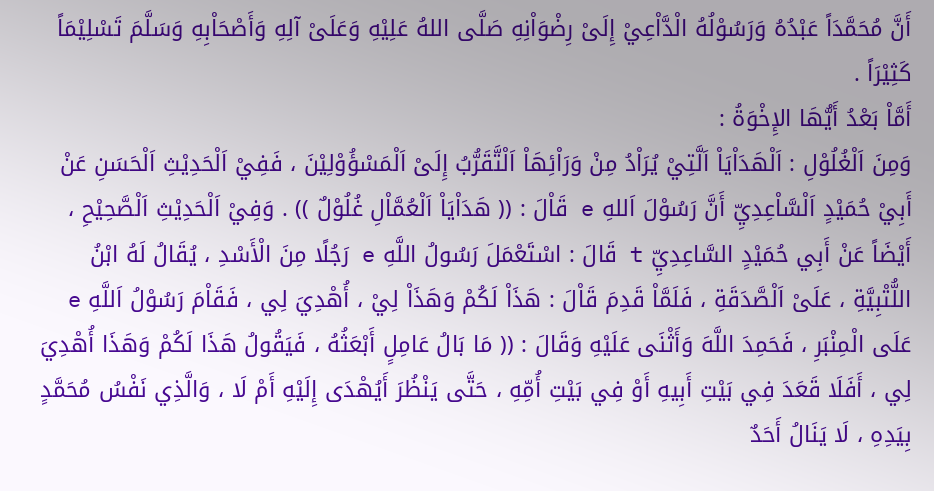أَنَّ مُحَمَّدَاً عَبْدُهُ وَرَسُوْلُهُ الْدَّاْعِيْ إِلَىْ رِضْوَاْنِهِ صَلَّى اللهُ عَلِيْهِ وَعَلَىْ آلِهِ وَأَصْحَاْبِهِ وَسَلَّمَ تَسْلِيْمَاً كَثِيْرَاً .
أَمَّاْ بَعْدُ أَيُّهَا الإِخْوَةُ :
وَمِنَ اَلْغُلُوْلِ : اَلْهَدَاْيَاْ اَلَّتِيْ يُرَاْدُ مِنْ وَرَاْئِهَاْ اَلْتَّقَرُّبُ إِلَىْ اَلْمَسْؤُوْلِيْنَ ، فَفِيْ اَلْحَدِيْثِ اَلْحَسَنِ عَنْ أَبِيْ حُمَيْدٍ اَلْسَّاْعِدِيِّ أَنَّ رَسُوْلَ اَللهِ e قَاْلَ : (( هَدَاْيَاْ اَلْعُمَّاْلِ غُلُوْلٌ )) . وَفِيْ اَلْحَدِيْثِ اَلْصَّحِيْحِ ، أَيْضَاً عَنْ أَبِي حُمَيْدٍ السَّاعِدِيِّ t قَالَ : اسْتَعْمَلَ رَسُولُ اللَّهِ e رَجُلًا مِنَ الْأَسْدِ ، يُقَالُ لَهُ ابْنُ اللُّتْبِيَّةِ ، عَلَىْ اَلْصَّدَقَةِ ، فَلَمَّاْ قَدِمَ قَاْلَ : هَذَاْ لَكُمْ وَهَذَاْ لِيْ ، أُهْدِيَ لِي ، فَقَاْمَ رَسُوْلُ اَللَّهِ e عَلَى الْمِنْبَرِ ، فَحَمِدَ اللَّهَ وَأَثْنَى عَلَيْهِ وَقَالَ : (( مَا بَالُ عَامِلٍ أَبْعَثُهُ ، فَيَقُولُ هَذَا لَكُمْ وَهَذَا أُهْدِيَ لِي ، أَفَلَا قَعَدَ فِي بَيْتِ أَبِيهِ أَوْ فِي بَيْتِ أُمِّهِ ، حَتَّى يَنْظُرَ أَيُهْدَى إِلَيْهِ أَمْ لَا ، وَالَّذِي نَفْسُ مُحَمَّدٍ بِيَدِهِ ، لَا يَنَالُ أَحَدٌ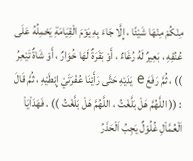مِنْكُمْ مِنْهَا شَيْئًا ، إِلَّا جَاءَ بِهِ يَوْمَ الْقِيَامَةِ يَحْمِلُهُ عَلَى عُنُقِهِ ، بَعِيرٌ لَهُ رُغَاءٌ ، أَوْ بَقَرَةٌ لَهَا خُوَارٌ ، أَوْ شَاةٌ تَيْعِرُ )) ، ثُمَّ رَفَعَ e يَدَيْهِ حَتَّى رَأَيْنَا عُفْرَتَيْ إِبْطَيْهِ ، ثُمَّ قَالَ : (( اللَّهُمَّ هَلْ بَلَّغْتُ ، اللَّهُمَّ هَلْ بَلَّغْتُ )) . فَهَدَاْيَاْ اَلْعُمَّاْلِ غُلُوْلٌ يَجِبُ اَلْحَذَرُ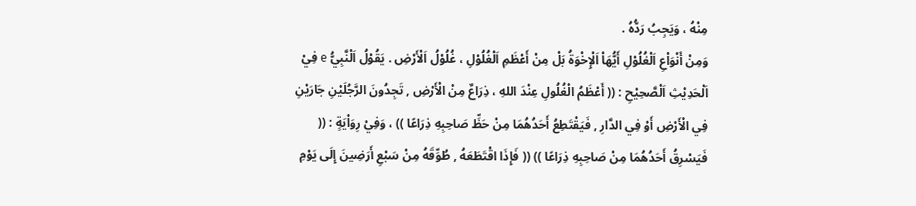مِنْهُ ، وَيَجِبُ رَدُّهُ .
وَمِنْ أَنْوَاْعِ اَلْغُلُوْلِ أَيُّهَاْ اَلْإِخْوَةُ بَلْ مِنْ أَعْظَمِ اَلْغُلُوْلِ ، غُلُوْلُ اَلْأَرْضِ . يَقُوْلُ اَلْنَّبِيُّ e فِيْ اَلْحَدِيْثِ اَلْصَّحِيْحِ : (( أَعْظَمُ الْغُلُولِ عِنْدَ اللهِ ، ذِرَاعٌ مِنْ الْأَرْضِ , تَجِدُونَ الرَّجُلَيْنِ جَارَيْنِ فِي الْأَرْضِ أَوْ فِي الدَّارِ , فَيَقْتَطِعُ أَحَدُهُمَا مِنْ حَظِّ صَاحِبِهِ ذِرَاعًا )) ، وَفِيْ رِوَاْيَةٍ : (( فَيَسْرِقُ أَحَدُهُمَا مِنْ صَاحِبِهِ ذِرَاعًا )) (( فَإِذَا اقْتَطَعَهُ , طُوِّقَهُ مِنْ سَبْعِ أَرَضِينَ إِلَى يَوْمِ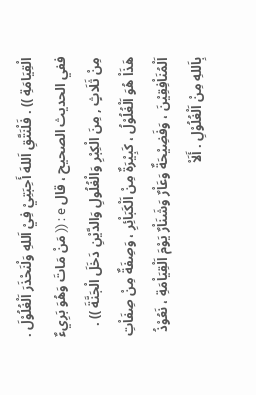الْقِيَامَةِ )) . فَلْنَتَّقِ اَللهَ أَحِبَتِيْ فِيْ اَللهِ وَلْنَحْذَرَ اَلْغُلُوْلَ . ففي الحديث الصحيح ، قال e : (( مَنْ مَاتَ وَهُوَ بَرِيءٌ مِنْ ثَلَاثٍ , مِنَ الْكِبْرِ وَالْغُلُولِ وَالدَّيْنِ دَخَلَ الْجَنَّةَ )) .
هَذَاْ هُوَ اَلْغُلُوْلُ ، كَبِيْرَةٌ مِنْ اَلْكَبَاْئِرِ ، وَصِفَةٌ مِنْ صِفَاْتِ اَلْمُنَاْفِقِيْنَ ، وَفَضِيْحَةٌ وَعَاْرٌ وَشَنَاْرٌ يَوْمَ اَلْقِيَاْمَةِ ، نَعُوْذُ بِاَللهِ مِنْ اَلْغُلُوْلِ . أَلَاْ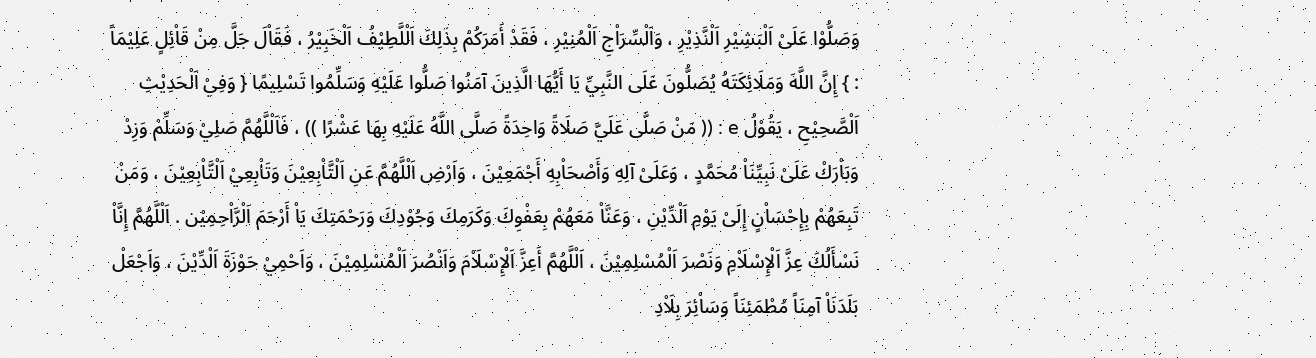وَصَلُّوْا عَلَىْ اَلْبَشِيْرِ اَلْنَّذِيْرِ ، وَاَلْسِّرَاْجِ اَلْمُنِيْرِ ، فَقَدْ أَمَرَكُمْ بِذَلِكَ اَلْلَّطِيْفُ اَلْخَبِيْرُ ، فَقَاْلَ جَلَّ مِنْ قَاْئِلٍ عَلِيْمَاً : } إِنَّ اللَّهَ وَمَلَائِكَتَهُ يُصَلُّونَ عَلَى النَّبِيِّ يَا أَيُّهَا الَّذِينَ آمَنُوا صَلُّوا عَلَيْهِ وَسَلِّمُوا تَسْلِيمًا { وَفِيْ اَلْحَدِيْثِ اَلْصَّحِيْحِ ، يَقُوْلُ e : (( مَنْ صَلَّى عَلَيَّ صَلَاةً وَاحِدَةً صَلَّى اللَّهُ عَلَيْهِ بِهَا عَشْرًا )) ، فَاَلْلَّهُمَّ صَلِيْ وَسَلِّمْ وَزِدْ وَبَاْرَكْ عَلَىْ نَبِيِّنَاْ مُحَمَّدٍ ، وَعَلَىْ آلِهِ وَأَصْحَاْبِهِ أَجْمَعِيْنَ ، وَاَرْضِ اَلْلَّهُمَّ عَنِ اَلْتَّاْبِعِيْنَ وَتَاْبِعِيْ اَلْتَّاْبِعِيْنَ ، وَمَنْ تَبِعَهُمْ بِإِحْسَاْنٍ إِلَىْ يَوْمِ اَلْدِّيْنِ ، وَعَنَّاْ مَعَهُمْ بِعَفْوِكَ وَكَرَمِكَ وَجُوْدِكَ وَرَحْمَتِكَ يَاْ أَرْحَمَ اَلْرَّاْحِمِيْن . اَلْلَّهُمَّ إِنَّاْ نَسْأَلُكَ عِزَّ اَلْإِسْلَاْمِ وَنَصْرَ اَلْمُسْلِمِيْنَ ، اَلْلَّهُمَّ أَعِزَّ اَلْإِسْلَاْمَ وَاَنْصُرَ اَلْمُسْلِمِيْنَ ، وَاَحْمِيْ حَوْزَةَ اَلْدِّيْنَ ، وَاَجْعَلْ بَلَدَنَاْ آمِنَاً مُطْمَئِنَاً وَسَاْئِرَ بِلَاْدِ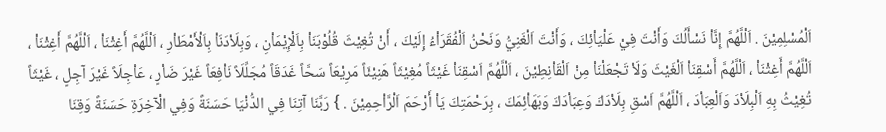اَلْمُسْلِمِيْنَ . اَلْلَّهُمَّ إِنَّاْ نَسْأَلُكَ وَأَنْتَ فِيْ عَلْيَاْئِكَ ، وَأَنْتَ اَلْغَنِيُّ وَنَحْنُ اَلْفُقَرَاْءُ إِلَيْكَ ، أَنْ تُغِيْثَ قُلُوْبَنَاْ بِاَلْإِيْمَاْنِ ، وَبِلَاْدَنَاْ بِاَلْأَمْطَاْرِ ، اَلْلَّهُمَّ أَغِثْنَاْ ، اَلْلَّهُمَّ أَغِثْنَاْ ، اَلْلَّهُمَّ أَغِثْنَاْ ، اَلْلَّهُمَّ أَسْقِنَاْ اَلْغَيْثَ وَلَاْ تَجْعَلْنَاْ مِنْ اَلْقَاْنِطِيْنَ ، اَلْلَّهُمَّ اَسْقِنَاْ غَيْثَاً مُغِيْثَاً هَنِيْئَاً مَرِيْعَاً سَحَّاً غَدَقَاً مُجَلِّلَاً نَاْفِعَاً غَيْرَ ضَاْرٍ ، عَاْجِلَاً غَيْرَ آجِلٍ ، غَيْثَاً تُغِيْثُ بِهِ اَلْبِلَاْدَ وَاَلْعِبَاْدَ ، اَلْلَّهُمَّ اَسْقِ بِلَاْدَكَ وَعِبَاْدَكَ وَبَهَاْئِمَكَ ، بِرَحْمَتِكَ يَاْ أَرْحَمَ اَلْرَّاْحِمِيْنَ . } رَبَّنَا آتِنَا فِي الدُّنْيَا حَسَنَةً وَفِي الْآخِرَةِ حَسَنَةً وَقِنَا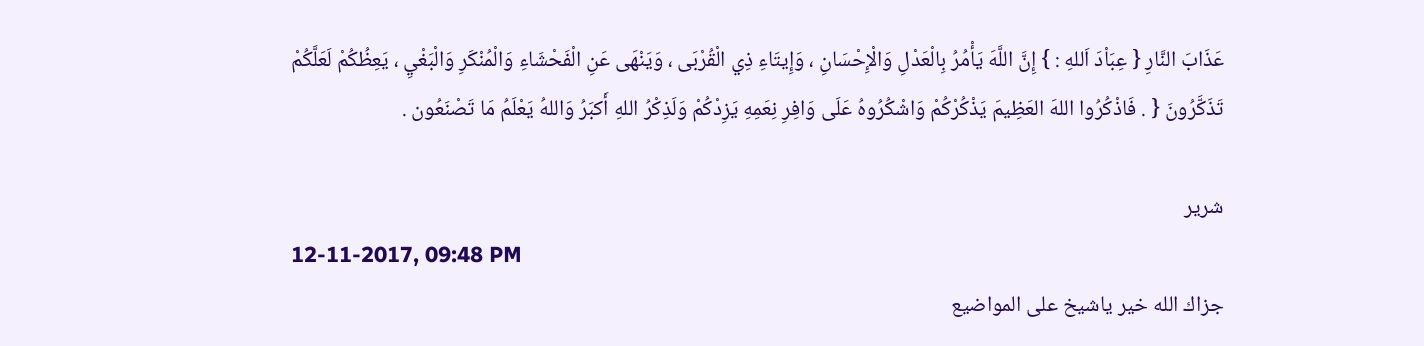عَذَابَ النَّارِ { عِبَاْدَ اَللهِ : } إِنَّ اللَّهَ يَأْمُرُ بِالْعَدْلِ وَالْإِحْسَانِ ، وَإِيتَاءِ ذِي الْقُرْبَى ، وَيَنْهَى عَنِ الْفَحْشَاءِ وَالْمُنْكَرِ وَالْبَغْيِ ، يَعِظُكُمْ لَعَلَّكُمْ تَذَكَّرُونَ { . فَاذْكُرُوا اللهَ العَظِيمَ يَذْكُرْكُمْ وَاشْكُرُوهُ عَلَى وَافِرِ نِعَمِهِ يَزِدْكُمْ وَلَذِكْرُ اللهِ أَكبَرُ وَاللهُ يَعْلَمُ مَا تَصْنَعُون .

شرير
12-11-2017, 09:48 PM
جزاك الله خير ياشيخ على المواضيع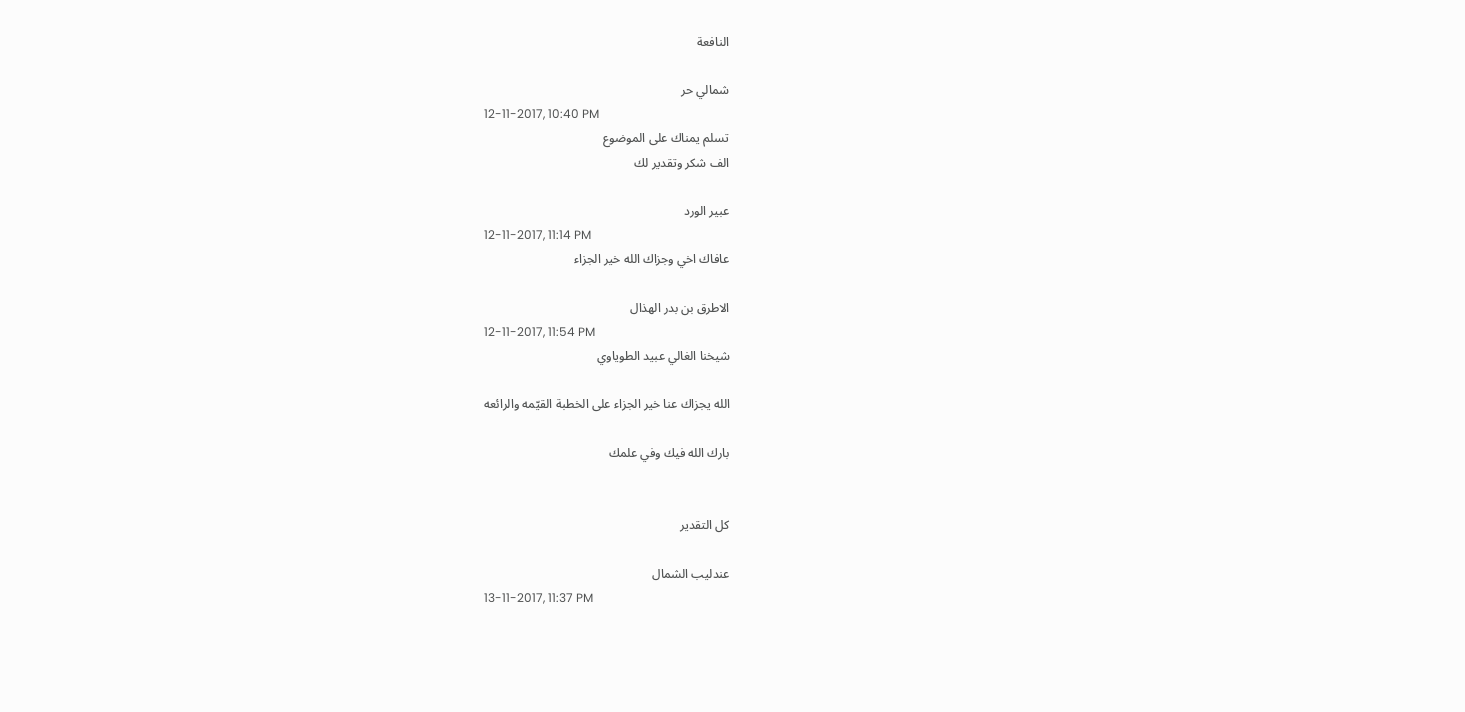النافعة

شمالي حر
12-11-2017, 10:40 PM
تسلم يمناك على الموضوع
الف شكر وتقدير لك

عبير الورد
12-11-2017, 11:14 PM
عافاك اخي وجزاك الله خير الجزاء

الاطرق بن بدر الهذال
12-11-2017, 11:54 PM
شيخنا الغالي عبيد الطوياوي

الله يجزاك عنا خير الجزاء على الخطبة القيّمه والرائعه

بارك الله فيك وفي علمك


كل التقدير

عندليب الشمال
13-11-2017, 11:37 PM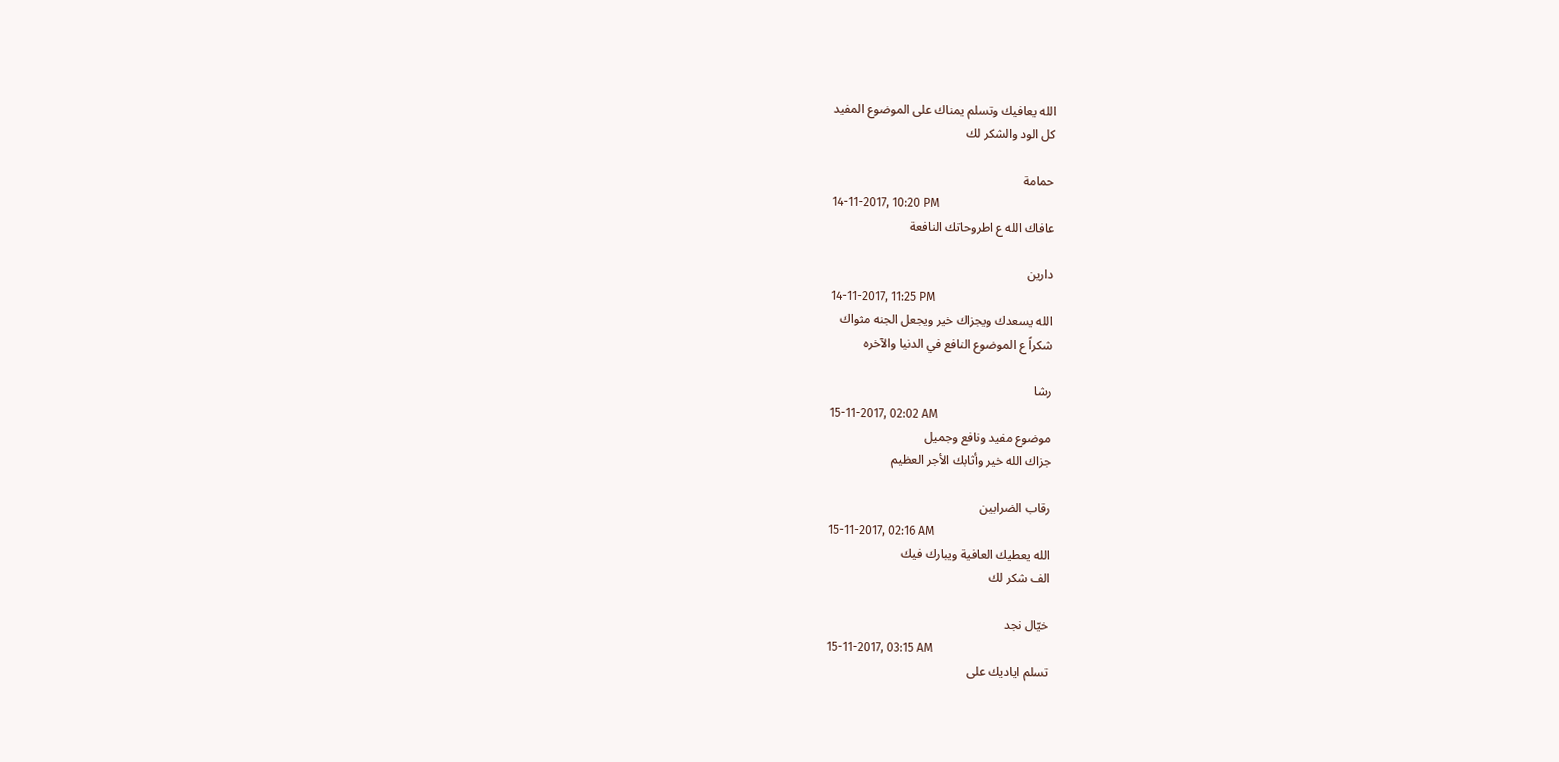الله يعافيك وتسلم يمناك على الموضوع المفيد
كل الود والشكر لك

حمامة
14-11-2017, 10:20 PM
عافاك الله ع اطروحاتك النافعة

دارين
14-11-2017, 11:25 PM
الله يسعدك ويجزاك خير ويجعل الجنه مثواك
شكراً ع الموضوع النافع في الدنيا والآخره

رشا
15-11-2017, 02:02 AM
موضوع مفيد ونافع وجميل
جزاك الله خير وأثابك الأجر العظيم

رقاب الضرابين
15-11-2017, 02:16 AM
الله يعطيك العافية ويبارك فيك
الف شكر لك

خيّال نجد
15-11-2017, 03:15 AM
تسلم اياديك على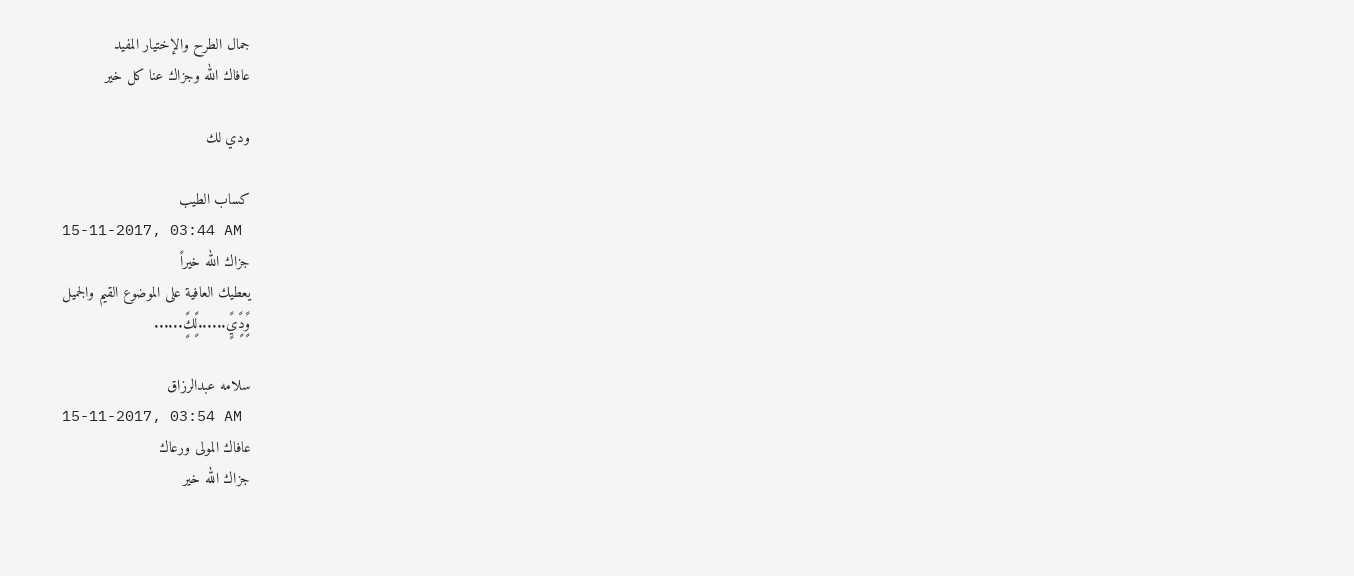جمال الطرح والإختيار المفيد
عافاك الله وجزاك عنا كل خير

ودي لك

كساب الطيب
15-11-2017, 03:44 AM
جزاك الله خيراً
يعطيك العافية على الموضوع القيم والجميل
وًٍدًٍيًٍ......لًٍكًٍ......

سلامه عبدالرزاق
15-11-2017, 03:54 AM
عافاك المولى ورعاك
جزاك الله خير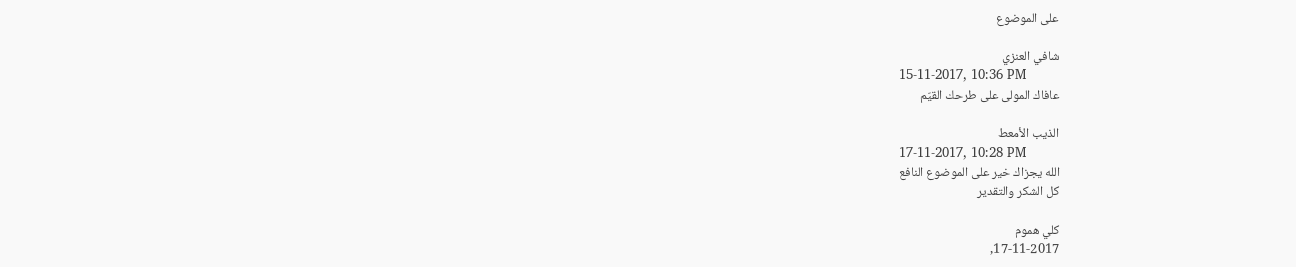على الموضوع

شافي العنزي
15-11-2017, 10:36 PM
عافاك المولى على طرحك القيّم

الذيب الأمعط
17-11-2017, 10:28 PM
الله يجزاك خير على الموضوع النافع
كل الشكر والتقدير

كلي هموم
17-11-2017,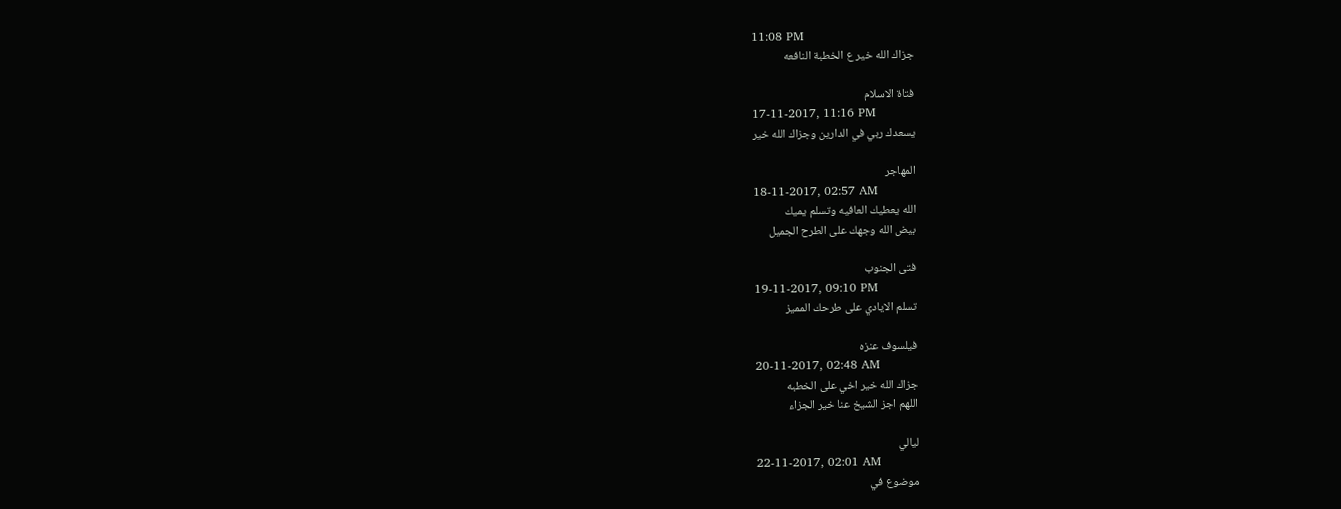11:08 PM
جزاك الله خير ع الخطبة النافعه

فتاة الاسلام
17-11-2017, 11:16 PM
يسعدك ربي في الدارين وجزاك الله خير

المهاجر
18-11-2017, 02:57 AM
الله يعطيك العافيه وتسلم يميك
بيض الله وجهك على الطرح الجميل

فتى الجنوب
19-11-2017, 09:10 PM
تسلم الايادي على طرحك المميز

فيلسوف عنزه
20-11-2017, 02:48 AM
جزاك الله خير اخي على الخطبه
اللهم اجز الشيخ عنا خير الجزاء

ليالي
22-11-2017, 02:01 AM
موضوع في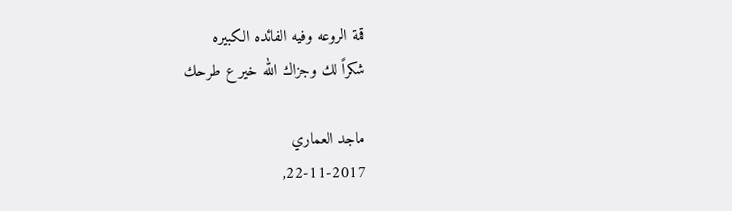قمة الروعه وفيه الفائده الكبيره
شكراً لك وجزاك الله خير ع طرحك

ماجد العماري
22-11-2017,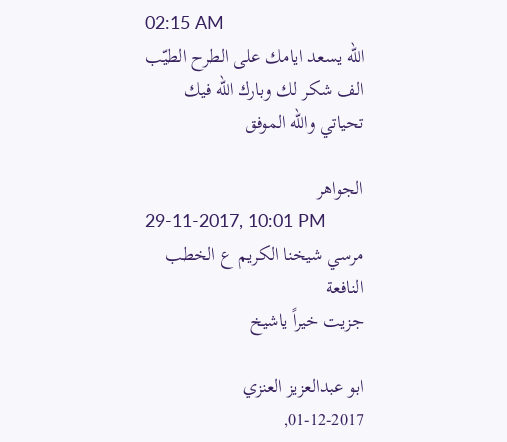02:15 AM
الله يسعد ايامك على الطرح الطيّب
الف شكر لك وبارك الله فيك
تحياتي والله الموفق

الجواهر
29-11-2017, 10:01 PM
مرسي شيخنا الكريم ع الخطب النافعة
جزيت خيراً ياشيخ

ابو عبدالعزيز العنزي
01-12-2017,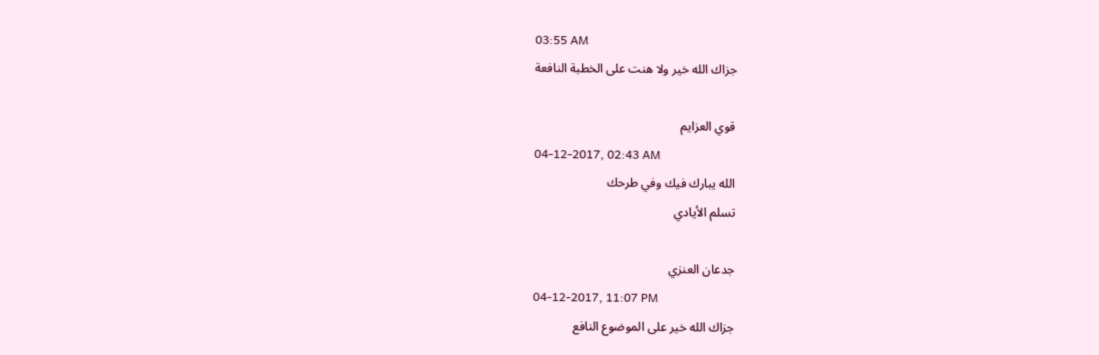03:55 AM
جزاك الله خير ولا هنت على الخطبة النافعة

قوي العزايم
04-12-2017, 02:43 AM
الله يبارك فيك وفي طرحك
تسلم الأيادي

جدعان العنزي
04-12-2017, 11:07 PM
جزاك الله خير على الموضوع النافع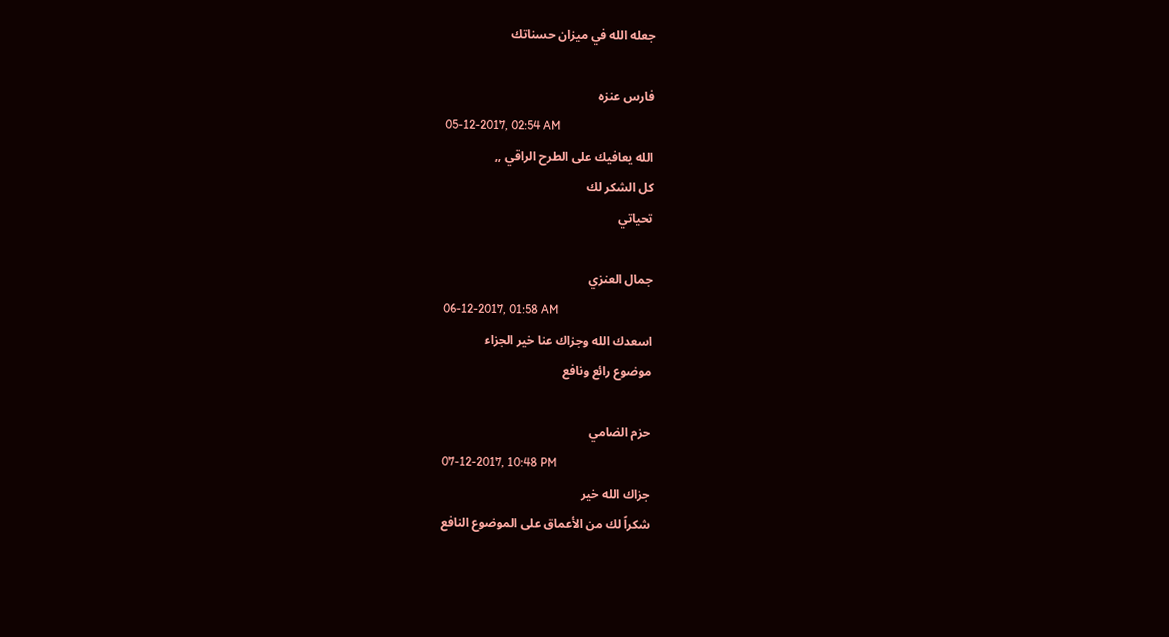جعله الله في ميزان حسناتك

فارس عنزه
05-12-2017, 02:54 AM
الله يعافيك على الطرح الراقي ,,
كل الشكر لك
تحياتي

جمال العنزي
06-12-2017, 01:58 AM
اسعدك الله وجزاك عنا خير الجزاء
موضوع رائع ونافع

حزم الضامي
07-12-2017, 10:48 PM
جزاك الله خير
شكراً لك من الأعماق على الموضوع النافع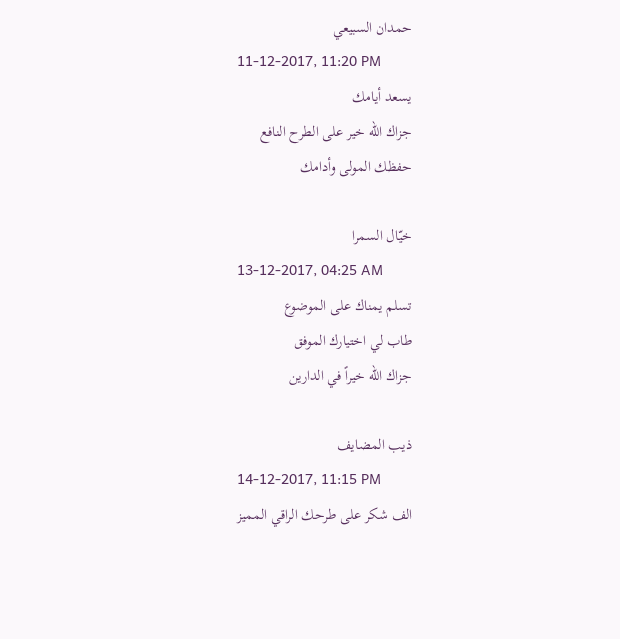حمدان السبيعي
11-12-2017, 11:20 PM
يسعد أيامك
جزاك الله خير على الطرح النافع
حفظك المولى وأدامك

خيّال السمرا
13-12-2017, 04:25 AM
تسلم يمناك على الموضوع
طاب لي اختيارك الموفق
جزاك الله خيراً في الدارين

ذيب المضايف
14-12-2017, 11:15 PM
الف شكر على طرحك الراقي المميز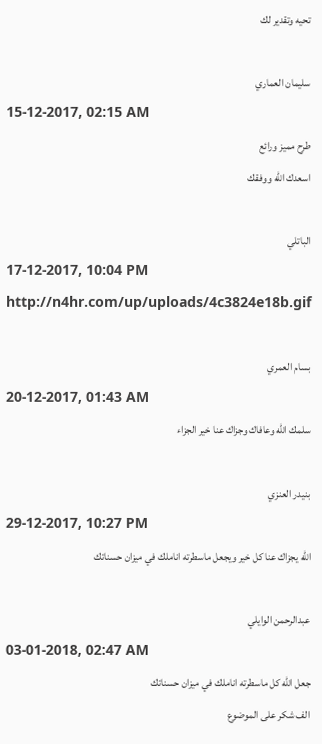تحيه وتقدير لك

سليمان العماري
15-12-2017, 02:15 AM
طرح مميز ورائع
اسعدك الله ووفقك

الباتلي
17-12-2017, 10:04 PM
http://n4hr.com/up/uploads/4c3824e18b.gif

بسام العمري
20-12-2017, 01:43 AM
سلمك الله وعافاك وجزاك عنا خير الجزاء

بنيدر العنزي
29-12-2017, 10:27 PM
الله يجزاك عنا كل خير ويجعل ماسطرته اناملك في ميزان حسناتك

عبدالرحمن الوايلي
03-01-2018, 02:47 AM
جعل الله كل ماسطرته اناملك في ميزان حسناتك
الف شكر على الموضوع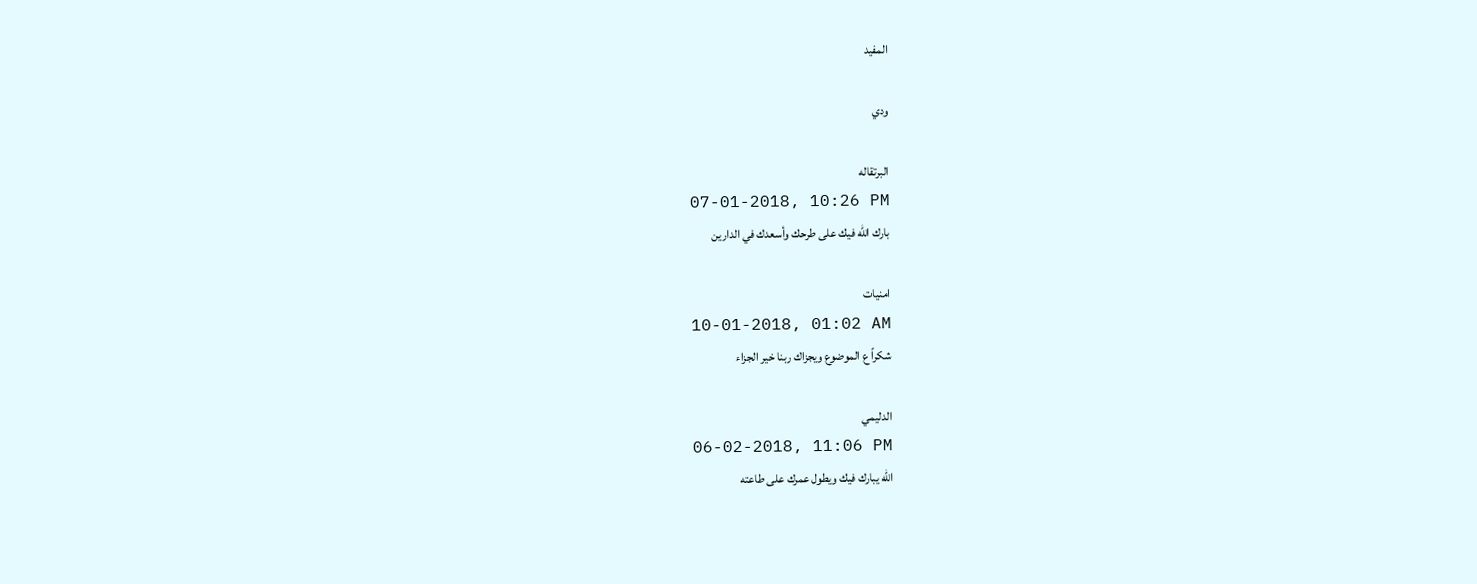المفيد

ودي

البرتقاله
07-01-2018, 10:26 PM
بارك الله فيك على طرحك وأسعدك في الدارين

امنيات
10-01-2018, 01:02 AM
شكراً ع الموضوع ويجزاك ربنا خير الجزاء

الدليمي
06-02-2018, 11:06 PM
الله يبارك فيك ويطول عمرك على طاعته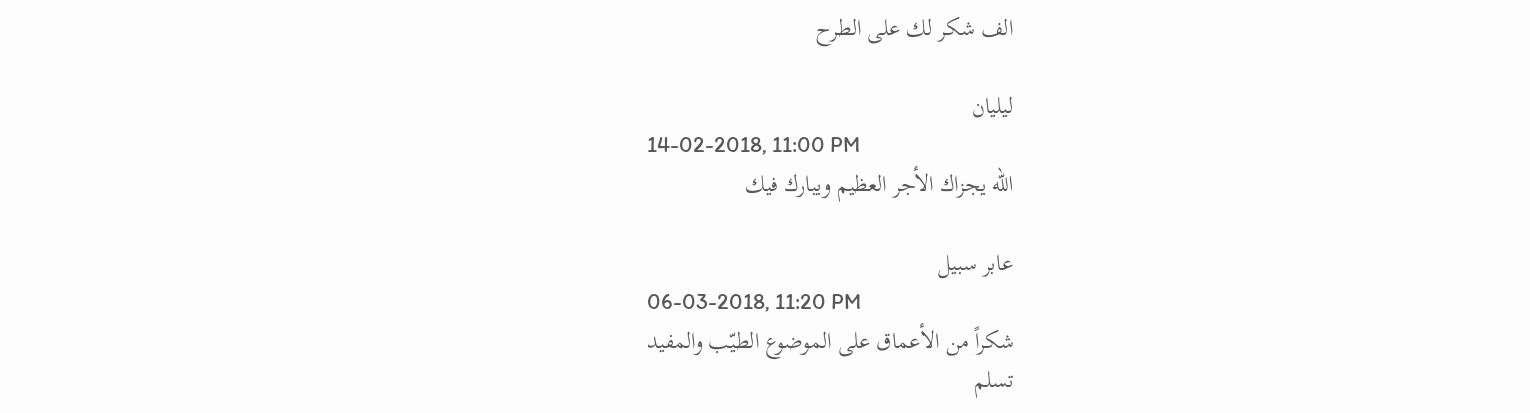الف شكر لك على الطرح

ليليان
14-02-2018, 11:00 PM
الله يجزاك الأجر العظيم ويبارك فيك

عابر سبيل
06-03-2018, 11:20 PM
شكراً من الأعماق على الموضوع الطيّب والمفيد
تسلم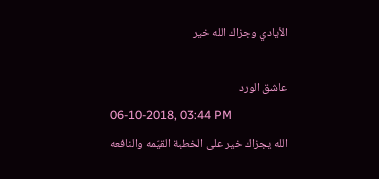الأيادي وجزاك الله خير

عاشق الورد
06-10-2018, 03:44 PM
الله يجزاك خير على الخطبة القيّمه والنافعه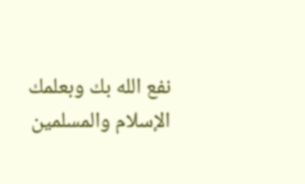نفع الله بك وبعلمك الإسلام والمسلمين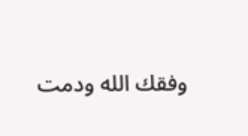وفقك الله ودمت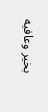بخير وعافيه